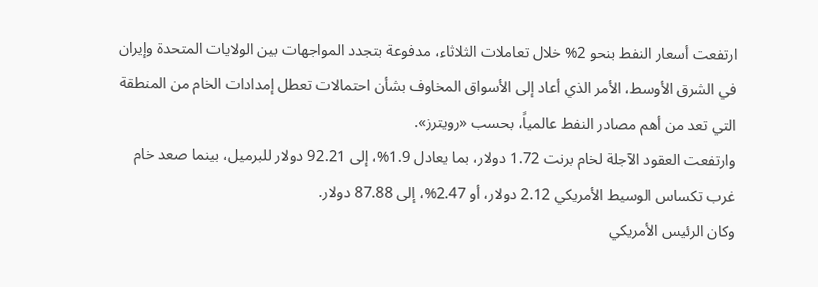ارتفعت أسعار النفط بنحو 2% خلال تعاملات الثلاثاء، مدفوعة بتجدد المواجهات بين الولايات المتحدة وإيران في الشرق الأوسط، الأمر الذي أعاد إلى الأسواق المخاوف بشأن احتمالات تعطل إمدادات الخام من المنطقة التي تعد من أهم مصادر النفط عالمياً، بحسب «رويترز».
وارتفعت العقود الآجلة لخام برنت 1.72 دولار، بما يعادل 1.9%، إلى 92.21 دولار للبرميل، بينما صعد خام غرب تكساس الوسيط الأمريكي 2.12 دولار، أو 2.47%، إلى 87.88 دولار.
وكان الرئيس الأمريكي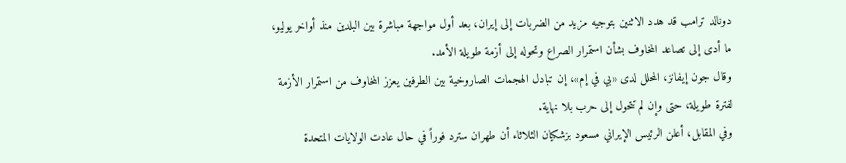دونالد ترامب قد هدد الاثنين بتوجيه مزيد من الضربات إلى إيران، بعد أول مواجهة مباشرة بين البلدين منذ أواخر يوليو، ما أدى إلى تصاعد المخاوف بشأن استمرار الصراع وتحوله إلى أزمة طويلة الأمد.
وقال جون إيفانز، المحلل لدى «بي في إم»، إن تبادل الهجمات الصاروخية بين الطرفين يعزز المخاوف من استمرار الأزمة لفترة طويلة، حتى وإن لم تتحول إلى حرب بلا نهاية.
وفي المقابل، أعلن الرئيس الإيراني مسعود بزشكيان الثلاثاء أن طهران سترد فوراً في حال عادت الولايات المتحدة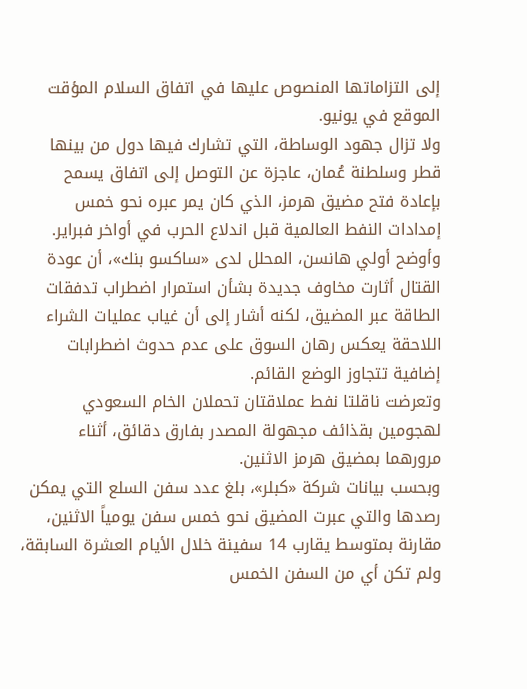إلى التزاماتها المنصوص عليها في اتفاق السلام المؤقت الموقع في يونيو.
ولا تزال جهود الوساطة، التي تشارك فيها دول من بينها قطر وسلطنة عُمان، عاجزة عن التوصل إلى اتفاق يسمح بإعادة فتح مضيق هرمز، الذي كان يمر عبره نحو خمس إمدادات النفط العالمية قبل اندلاع الحرب في أواخر فبراير.
وأوضح أولي هانسن، المحلل لدى «ساكسو بنك»، أن عودة القتال أثارت مخاوف جديدة بشأن استمرار اضطراب تدفقات الطاقة عبر المضيق، لكنه أشار إلى أن غياب عمليات الشراء اللاحقة يعكس رهان السوق على عدم حدوث اضطرابات إضافية تتجاوز الوضع القائم.
وتعرضت ناقلتا نفط عملاقتان تحملان الخام السعودي لهجومين بقذائف مجهولة المصدر بفارق دقائق، أثناء مرورهما بمضيق هرمز الاثنين.
وبحسب بيانات شركة «كبلر»، بلغ عدد سفن السلع التي يمكن رصدها والتي عبرت المضيق نحو خمس سفن يومياً الاثنين، مقارنة بمتوسط يقارب 14 سفينة خلال الأيام العشرة السابقة، ولم تكن أي من السفن الخمس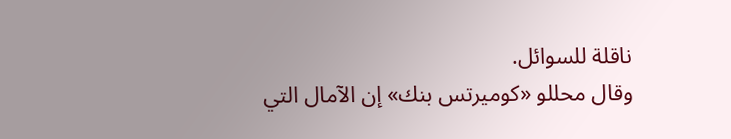ناقلة للسوائل.
وقال محللو «كوميرتس بنك» إن الآمال التي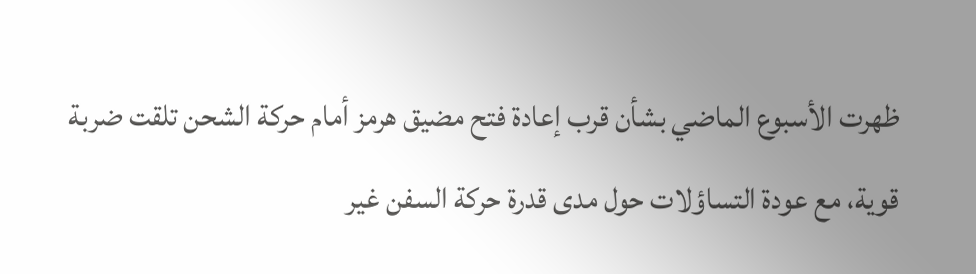ظهرت الأسبوع الماضي بشأن قرب إعادة فتح مضيق هرمز أمام حركة الشحن تلقت ضربة قوية، مع عودة التساؤلات حول مدى قدرة حركة السفن غير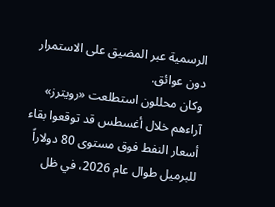الرسمية عبر المضيق على الاستمرار دون عوائق.
وكان محللون استطلعت «رويترز» آراءهم خلال أغسطس قد توقعوا بقاء أسعار النفط فوق مستوى 80 دولاراً للبرميل طوال عام 2026، في ظل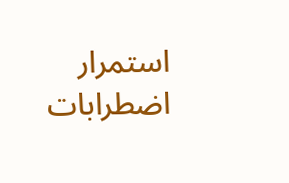استمرار اضطرابات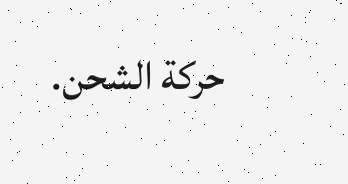حركة الشحن.